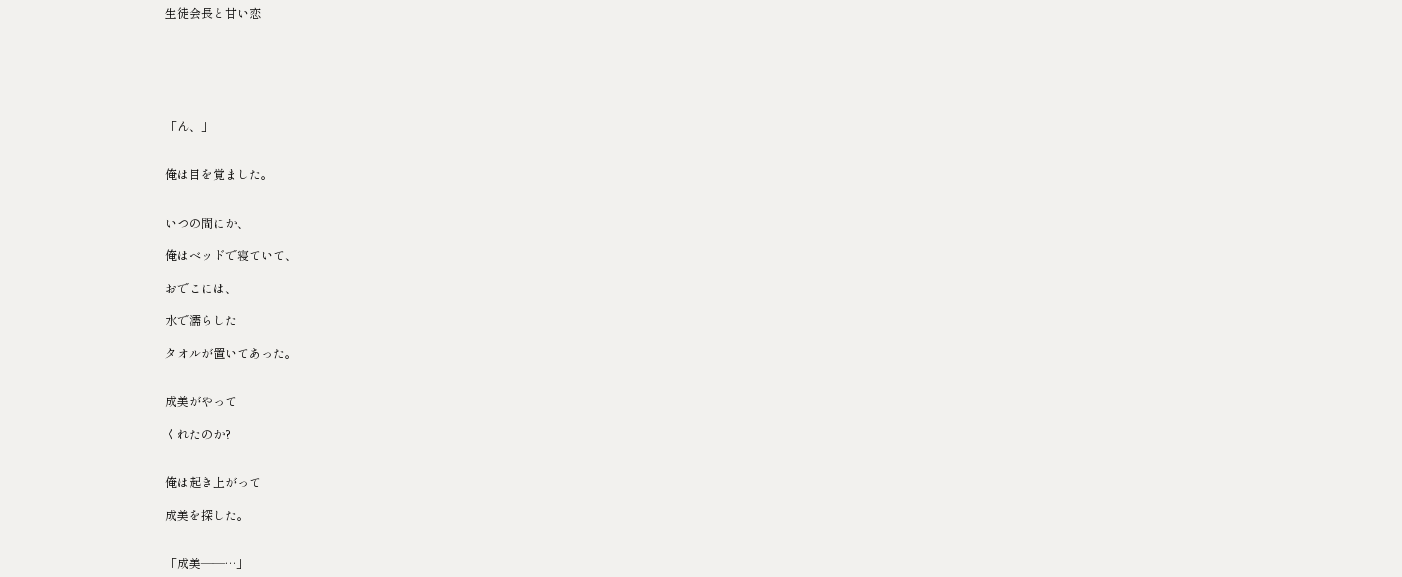生徒会長と甘い恋






「ん、」


俺は目を覚ました。


いつの間にか、

俺はベッドで寝ていて、

おでこには、

水で濡らした

タオルが置いてあった。


成美がやって

くれたのか?


俺は起き上がって

成美を探した。


「成美――…」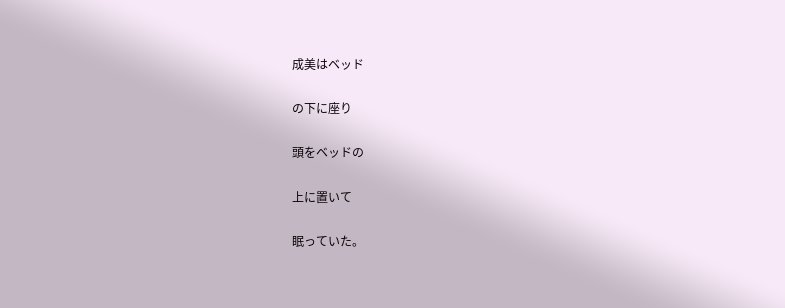成美はベッド

の下に座り

頭をベッドの

上に置いて

眠っていた。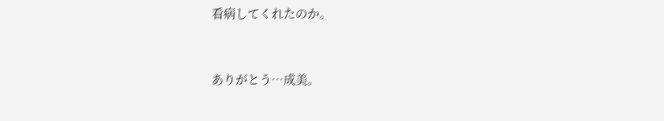看病してくれたのか。


ありがとう…成美。